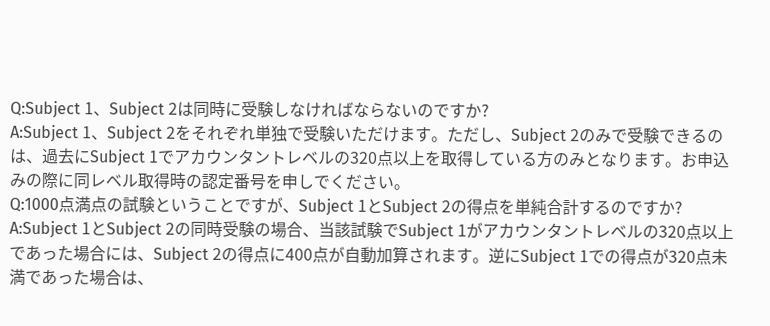Q:Subject 1、Subject 2は同時に受験しなければならないのですか?
A:Subject 1、Subject 2をそれぞれ単独で受験いただけます。ただし、Subject 2のみで受験できるのは、過去にSubject 1でアカウンタントレベルの320点以上を取得している方のみとなります。お申込みの際に同レベル取得時の認定番号を申しでください。
Q:1000点満点の試験ということですが、Subject 1とSubject 2の得点を単純合計するのですか?
A:Subject 1とSubject 2の同時受験の場合、当該試験でSubject 1がアカウンタントレベルの320点以上であった場合には、Subject 2の得点に400点が自動加算されます。逆にSubject 1での得点が320点未満であった場合は、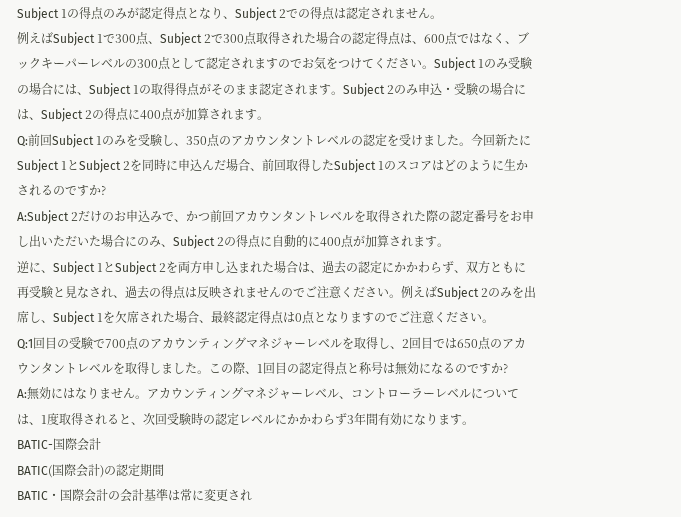Subject 1の得点のみが認定得点となり、Subject 2での得点は認定されません。
例えばSubject 1で300点、Subject 2で300点取得された場合の認定得点は、600点ではなく、ブックキーパーレベルの300点として認定されますのでお気をつけてください。Subject 1のみ受験の場合には、Subject 1の取得得点がそのまま認定されます。Subject 2のみ申込・受験の場合には、Subject 2の得点に400点が加算されます。
Q:前回Subject 1のみを受験し、350点のアカウンタントレベルの認定を受けました。今回新たにSubject 1とSubject 2を同時に申込んだ場合、前回取得したSubject 1のスコアはどのように生かされるのですか?
A:Subject 2だけのお申込みで、かつ前回アカウンタントレベルを取得された際の認定番号をお申し出いただいた場合にのみ、Subject 2の得点に自動的に400点が加算されます。
逆に、Subject 1とSubject 2を両方申し込まれた場合は、過去の認定にかかわらず、双方ともに再受験と見なされ、過去の得点は反映されませんのでご注意ください。例えばSubject 2のみを出席し、Subject 1を欠席された場合、最終認定得点は0点となりますのでご注意ください。
Q:1回目の受験で700点のアカウンティングマネジャーレベルを取得し、2回目では650点のアカウンタントレベルを取得しました。この際、1回目の認定得点と称号は無効になるのですか?
A:無効にはなりません。アカウンティングマネジャーレベル、コントローラーレベルについては、1度取得されると、次回受験時の認定レベルにかかわらず3年間有効になります。
BATIC-国際会計
BATIC(国際会計)の認定期間
BATIC・国際会計の会計基準は常に変更され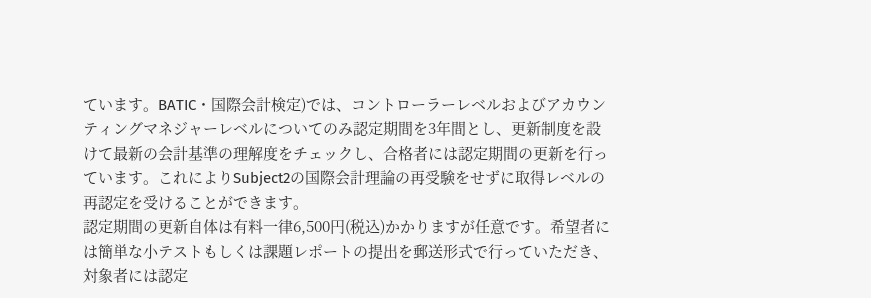ています。BATIC・国際会計検定)では、コントローラーレベルおよびアカウンティングマネジャーレベルについてのみ認定期間を3年間とし、更新制度を設けて最新の会計基準の理解度をチェックし、合格者には認定期間の更新を行っています。これによりSubject2の国際会計理論の再受験をせずに取得レベルの再認定を受けることができます。
認定期間の更新自体は有料一律6,500円(税込)かかりますが任意です。希望者には簡単な小テストもしくは課題レポートの提出を郵送形式で行っていただき、対象者には認定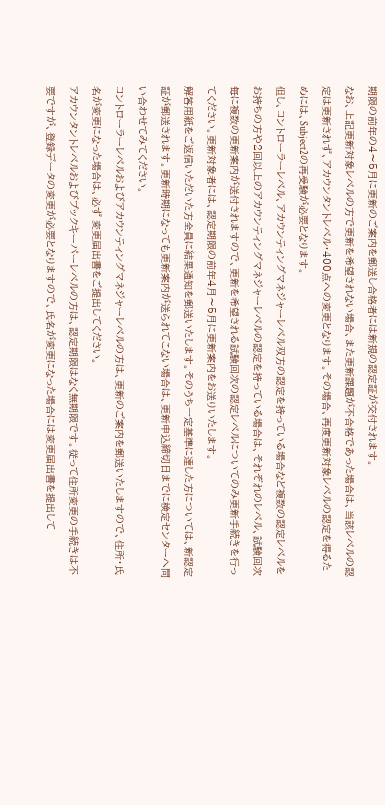期限の前年の4〜5月に更新のご案内を郵送し合格者には新規の認定証が交付されます。
なお、上記更新対象レベルの方で更新を希望されない場合、また更新課題が不合格であった場合は、当該レベルの認定は更新されず、アカウンタントレベル・400点への変更となります。その場合、再度更新対象レベルの認定を得るためには、Subject2の再受験が必要となります。
但し、コントローラーレベル、アカウンティングマネジャーレベル双方の認定を持っている場合など複数の認定レベルをお持ちの方や2回以上のアカウンティングマネジャーレベルの認定を持っている場合は、それぞれのレベル、試験回次毎に複数の更新案内が送付されますので、更新を希望される試験回次の認定レベルについてのみ更新手続きを行ってください。更新対象者には、認定期限の前年4月〜5月に更新案内をお送りいたします。
解答用紙をご返信いただいた方全員に結果通知を郵送いたします。そのうち一定基準に達した方については、新認定証が郵送されます。更新時期になっても更新案内が送られてこない場合は、更新申込締切日までに検定センターへ問い合わせてみてください。
コントローラーレベルおよびアカウンティングマネジャーレベルの方は、更新のご案内を郵送いたしますので、住所・氏名が変更になった場合は、必ず 変更届出書をご提出してください。
アカウンタントレベルおよびブックキーパーレベルの方は、認定期限はなく無期限です。従って住所変更の手続きは不要ですが、登録データの変更が必要となりますので、氏名が変更になった場合には変更届出書を提出して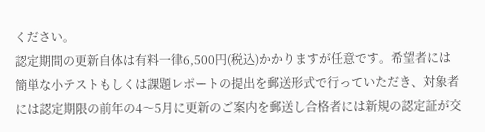ください。
認定期間の更新自体は有料一律6,500円(税込)かかりますが任意です。希望者には簡単な小テストもしくは課題レポートの提出を郵送形式で行っていただき、対象者には認定期限の前年の4〜5月に更新のご案内を郵送し合格者には新規の認定証が交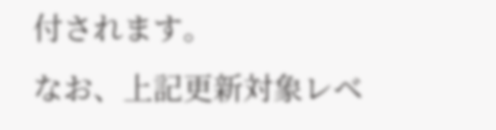付されます。
なお、上記更新対象レベ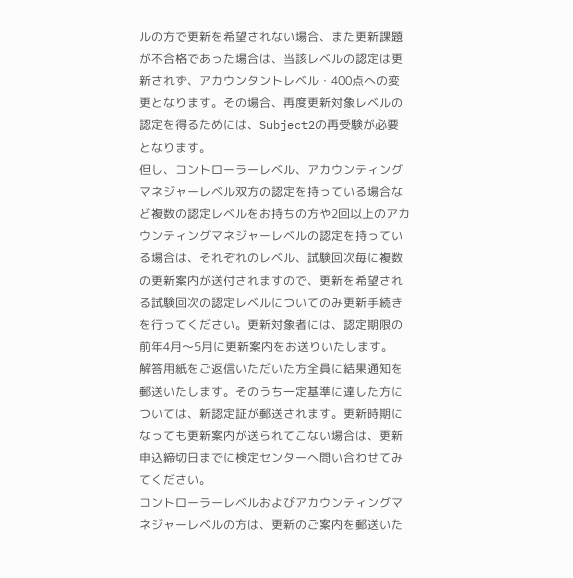ルの方で更新を希望されない場合、また更新課題が不合格であった場合は、当該レベルの認定は更新されず、アカウンタントレベル・400点への変更となります。その場合、再度更新対象レベルの認定を得るためには、Subject2の再受験が必要となります。
但し、コントローラーレベル、アカウンティングマネジャーレベル双方の認定を持っている場合など複数の認定レベルをお持ちの方や2回以上のアカウンティングマネジャーレベルの認定を持っている場合は、それぞれのレベル、試験回次毎に複数の更新案内が送付されますので、更新を希望される試験回次の認定レベルについてのみ更新手続きを行ってください。更新対象者には、認定期限の前年4月〜5月に更新案内をお送りいたします。
解答用紙をご返信いただいた方全員に結果通知を郵送いたします。そのうち一定基準に達した方については、新認定証が郵送されます。更新時期になっても更新案内が送られてこない場合は、更新申込締切日までに検定センターへ問い合わせてみてください。
コントローラーレベルおよびアカウンティングマネジャーレベルの方は、更新のご案内を郵送いた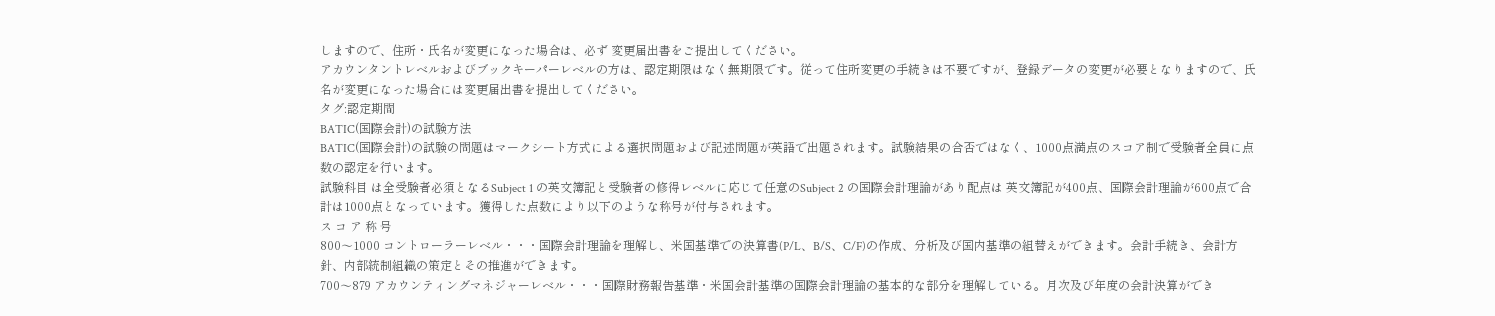しますので、住所・氏名が変更になった場合は、必ず 変更届出書をご提出してください。
アカウンタントレベルおよびブックキーパーレベルの方は、認定期限はなく無期限です。従って住所変更の手続きは不要ですが、登録データの変更が必要となりますので、氏名が変更になった場合には変更届出書を提出してください。
タグ:認定期間
BATIC(国際会計)の試験方法
BATIC(国際会計)の試験の問題はマークシート方式による選択問題および記述問題が英語で出題されます。試験結果の合否ではなく、1000点満点のスコア制で受験者全員に点数の認定を行います。
試験科目 は全受験者必須となるSubject 1 の英文簿記と受験者の修得レベルに応じて任意のSubject 2 の国際会計理論があり配点は 英文簿記が400点、国際会計理論が600点で合計は1000点となっています。獲得した点数により以下のような称号が付与されます。
ス コ ア 称 号
800〜1000 コントローラーレベル・・・国際会計理論を理解し、米国基準での決算書(P/L、B/S、C/F)の作成、分析及び国内基準の組替えができます。会計手続き、会計方針、内部統制組織の策定とその推進ができます。
700〜879 アカウンティングマネジャーレベル・・・国際財務報告基準・米国会計基準の国際会計理論の基本的な部分を理解している。月次及び年度の会計決算ができ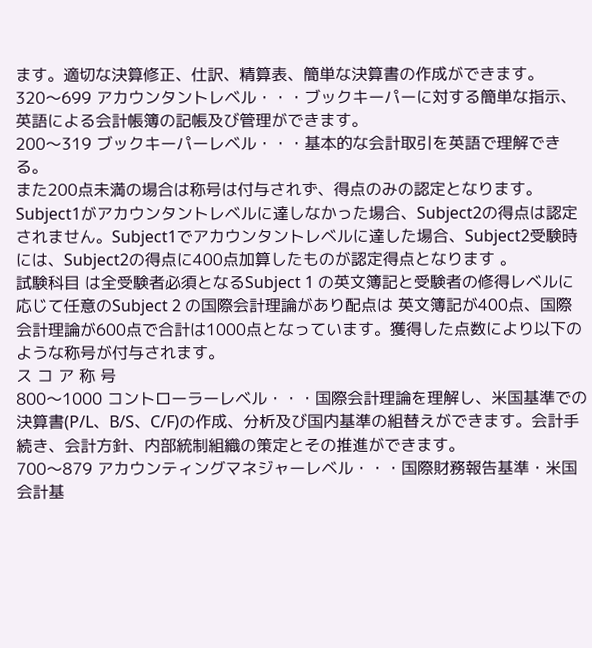ます。適切な決算修正、仕訳、精算表、簡単な決算書の作成ができます。
320〜699 アカウンタントレベル・・・ブックキーパーに対する簡単な指示、英語による会計帳簿の記帳及び管理ができます。
200〜319 ブックキーパーレベル・・・基本的な会計取引を英語で理解できる。
また200点未満の場合は称号は付与されず、得点のみの認定となります。Subject1がアカウンタントレベルに達しなかった場合、Subject2の得点は認定されません。Subject1でアカウンタントレベルに達した場合、Subject2受験時には、Subject2の得点に400点加算したものが認定得点となります 。
試験科目 は全受験者必須となるSubject 1 の英文簿記と受験者の修得レベルに応じて任意のSubject 2 の国際会計理論があり配点は 英文簿記が400点、国際会計理論が600点で合計は1000点となっています。獲得した点数により以下のような称号が付与されます。
ス コ ア 称 号
800〜1000 コントローラーレベル・・・国際会計理論を理解し、米国基準での決算書(P/L、B/S、C/F)の作成、分析及び国内基準の組替えができます。会計手続き、会計方針、内部統制組織の策定とその推進ができます。
700〜879 アカウンティングマネジャーレベル・・・国際財務報告基準・米国会計基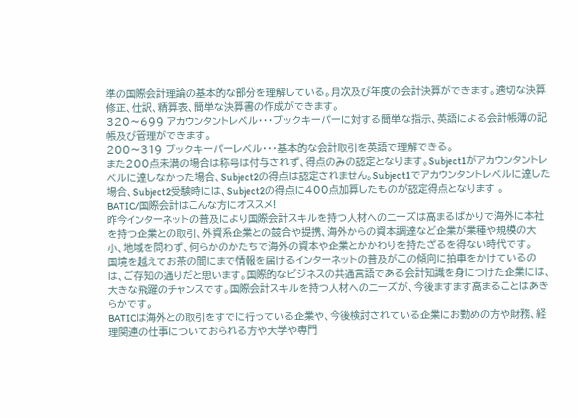準の国際会計理論の基本的な部分を理解している。月次及び年度の会計決算ができます。適切な決算修正、仕訳、精算表、簡単な決算書の作成ができます。
320〜699 アカウンタントレベル・・・ブックキーパーに対する簡単な指示、英語による会計帳簿の記帳及び管理ができます。
200〜319 ブックキーパーレベル・・・基本的な会計取引を英語で理解できる。
また200点未満の場合は称号は付与されず、得点のみの認定となります。Subject1がアカウンタントレベルに達しなかった場合、Subject2の得点は認定されません。Subject1でアカウンタントレベルに達した場合、Subject2受験時には、Subject2の得点に400点加算したものが認定得点となります 。
BATIC/国際会計はこんな方にオススメ!
昨今インターネットの普及により国際会計スキルを持つ人材へのニーズは高まるばかりで海外に本社を持つ企業との取引、外資系企業との競合や提携、海外からの資本調達など企業が業種や規模の大小、地域を問わず、何らかのかたちで海外の資本や企業とかかわりを持たざるを得ない時代です。
国境を越えてお茶の間にまで情報を届けるインターネットの普及がこの傾向に拍車をかけているのは、ご存知の通りだと思います。国際的なビジネスの共通言語である会計知識を身につけた企業には、大きな飛躍のチャンスです。国際会計スキルを持つ人材へのニーズが、今後ますます高まることはあきらかです。
BATICは海外との取引をすでに行っている企業や、今後検討されている企業にお勤めの方や財務、経理関連の仕事についておられる方や大学や専門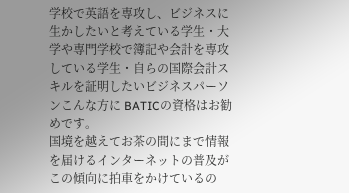学校で英語を専攻し、ビジネスに生かしたいと考えている学生・大学や専門学校で簿記や会計を専攻している学生・自らの国際会計スキルを証明したいビジネスパーソンこんな方に BATICの資格はお勧めです。
国境を越えてお茶の間にまで情報を届けるインターネットの普及がこの傾向に拍車をかけているの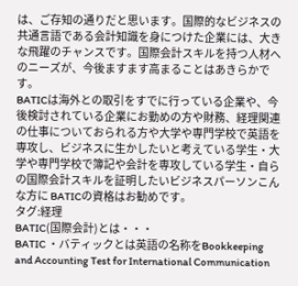は、ご存知の通りだと思います。国際的なビジネスの共通言語である会計知識を身につけた企業には、大きな飛躍のチャンスです。国際会計スキルを持つ人材へのニーズが、今後ますます高まることはあきらかです。
BATICは海外との取引をすでに行っている企業や、今後検討されている企業にお勤めの方や財務、経理関連の仕事についておられる方や大学や専門学校で英語を専攻し、ビジネスに生かしたいと考えている学生・大学や専門学校で簿記や会計を専攻している学生・自らの国際会計スキルを証明したいビジネスパーソンこんな方に BATICの資格はお勧めです。
タグ:経理
BATIC(国際会計)とは・・・
BATIC ・バティックとは英語の名称をBookkeeping and Accounting Test for International Communication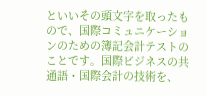といいその頭文字を取ったもので、国際コミュニケーションのための簿記会計テストのことです。国際ビジネスの共通語・国際会計の技術を、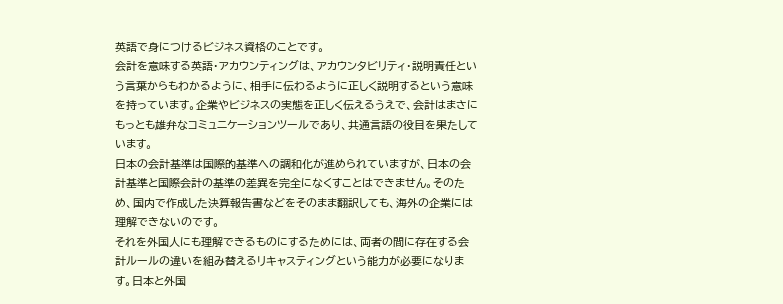英語で身につけるビジネス資格のことです。
会計を意味する英語・アカウンティングは、アカウンタビリティ・説明責任という言葉からもわかるように、相手に伝わるように正しく説明するという意味を持っています。企業やビジネスの実態を正しく伝えるうえで、会計はまさにもっとも雄弁なコミュニケーションツールであり、共通言語の役目を果たしています。
日本の会計基準は国際的基準への調和化が進められていますが、日本の会計基準と国際会計の基準の差異を完全になくすことはできません。そのため、国内で作成した決算報告書などをそのまま翻訳しても、海外の企業には理解できないのです。
それを外国人にも理解できるものにするためには、両者の間に存在する会計ルールの違いを組み替えるリキャスティングという能力が必要になります。日本と外国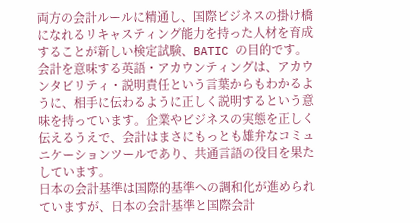両方の会計ルールに精通し、国際ビジネスの掛け橋になれるリキャスティング能力を持った人材を育成することが新しい検定試験、BATIC の目的です。
会計を意味する英語・アカウンティングは、アカウンタビリティ・説明責任という言葉からもわかるように、相手に伝わるように正しく説明するという意味を持っています。企業やビジネスの実態を正しく伝えるうえで、会計はまさにもっとも雄弁なコミュニケーションツールであり、共通言語の役目を果たしています。
日本の会計基準は国際的基準への調和化が進められていますが、日本の会計基準と国際会計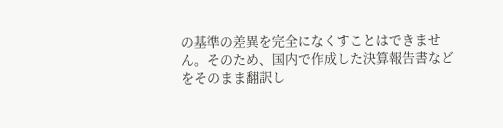の基準の差異を完全になくすことはできません。そのため、国内で作成した決算報告書などをそのまま翻訳し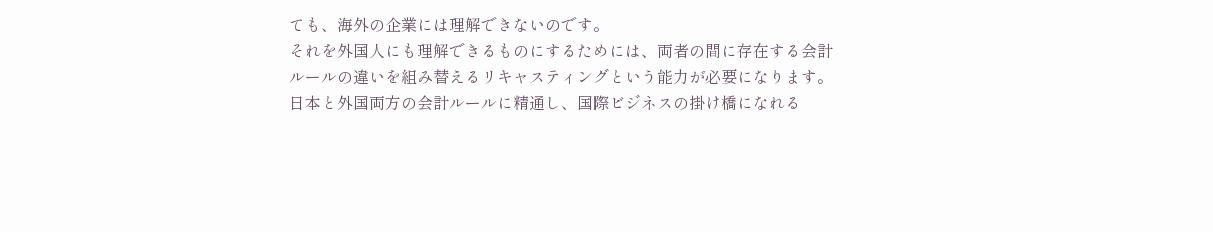ても、海外の企業には理解できないのです。
それを外国人にも理解できるものにするためには、両者の間に存在する会計ルールの違いを組み替えるリキャスティングという能力が必要になります。日本と外国両方の会計ルールに精通し、国際ビジネスの掛け橋になれる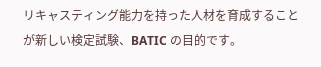リキャスティング能力を持った人材を育成することが新しい検定試験、BATIC の目的です。